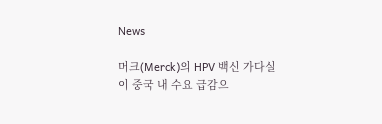News

머크(Merck)의 HPV 백신 가다실이 중국 내 수요 급감으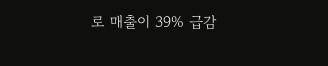로 매출이 39% 급감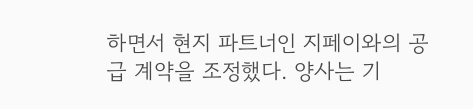하면서 현지 파트너인 지페이와의 공급 계약을 조정했다. 양사는 기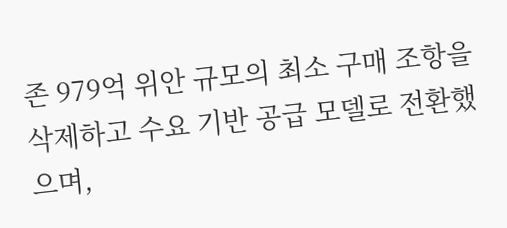존 979억 위안 규모의 최소 구매 조항을 삭제하고 수요 기반 공급 모델로 전환했으며,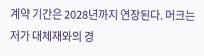계약 기간은 2028년까지 연장된다. 머크는 저가 대체재와의 경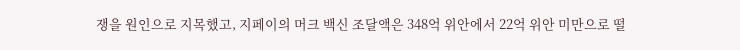쟁을 원인으로 지목했고, 지페이의 머크 백신 조달액은 348억 위안에서 22억 위안 미만으로 떨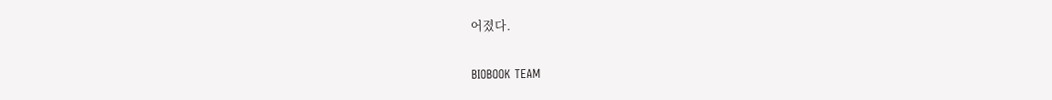어졌다.

BIOBOOK TEAM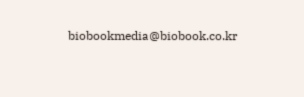biobookmedia@biobook.co.kr